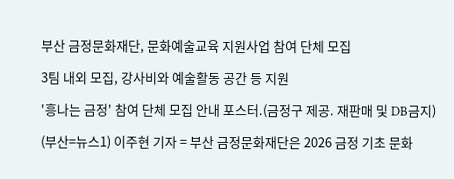부산 금정문화재단, 문화예술교육 지원사업 참여 단체 모집

3팀 내외 모집, 강사비와 예술활동 공간 등 지원

'흥나는 금정' 참여 단체 모집 안내 포스터.(금정구 제공. 재판매 및 DB금지)

(부산=뉴스1) 이주현 기자 = 부산 금정문화재단은 2026 금정 기초 문화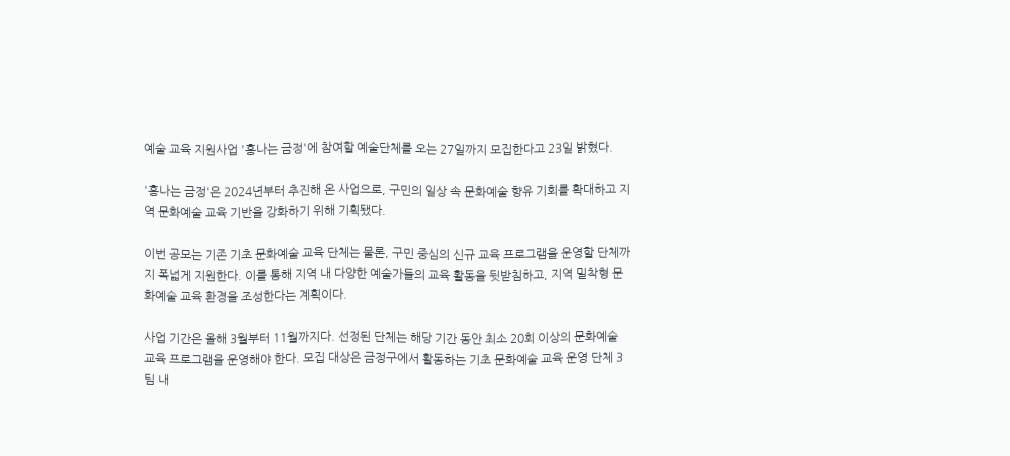예술 교육 지원사업 '흥나는 금정'에 참여할 예술단체를 오는 27일까지 모집한다고 23일 밝혔다.

'흥나는 금정'은 2024년부터 추진해 온 사업으로, 구민의 일상 속 문화예술 향유 기회를 확대하고 지역 문화예술 교육 기반을 강화하기 위해 기획됐다.

이번 공모는 기존 기초 문화예술 교육 단체는 물론, 구민 중심의 신규 교육 프로그램을 운영할 단체까지 폭넓게 지원한다. 이를 통해 지역 내 다양한 예술가들의 교육 활동을 뒷받침하고, 지역 밀착형 문화예술 교육 환경을 조성한다는 계획이다.

사업 기간은 올해 3월부터 11월까지다. 선정된 단체는 해당 기간 동안 최소 20회 이상의 문화예술 교육 프로그램을 운영해야 한다. 모집 대상은 금정구에서 활동하는 기초 문화예술 교육 운영 단체 3팀 내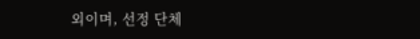외이며, 선정 단체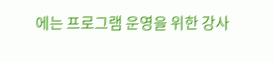에는 프로그램 운영을 위한 강사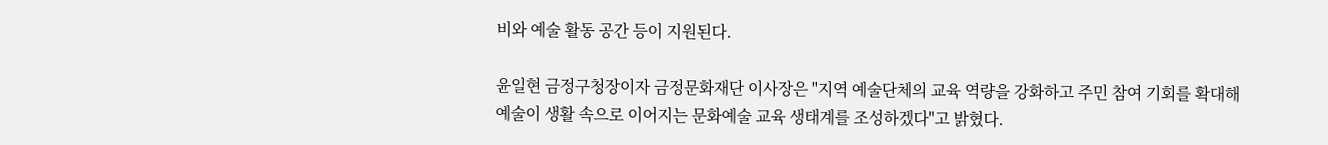비와 예술 활동 공간 등이 지원된다.

윤일현 금정구청장이자 금정문화재단 이사장은 "지역 예술단체의 교육 역량을 강화하고 주민 참여 기회를 확대해 예술이 생활 속으로 이어지는 문화예술 교육 생태계를 조성하겠다"고 밝혔다.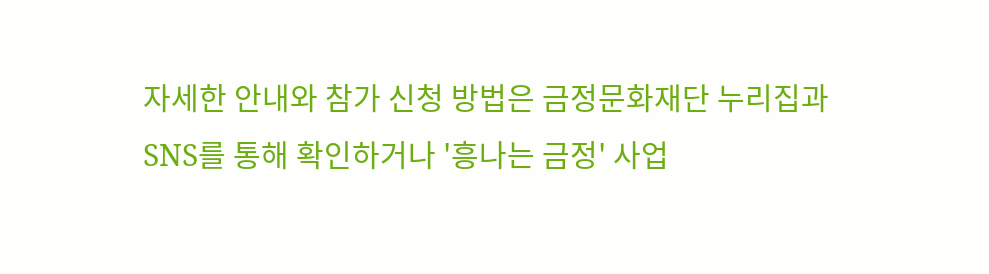자세한 안내와 참가 신청 방법은 금정문화재단 누리집과 SNS를 통해 확인하거나 '흥나는 금정' 사업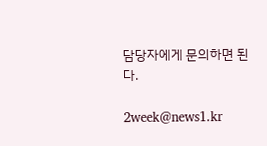담당자에게 문의하면 된다.

2week@news1.kr